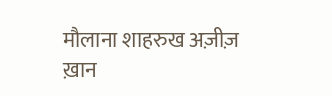मौलाना शाहरुख अज़ीज़ ख़ान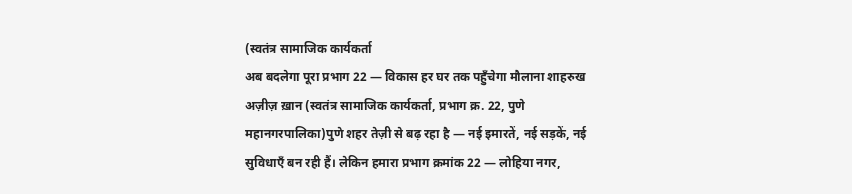(स्वतंत्र सामाजिक कार्यकर्ता
अब बदलेगा पूरा प्रभाग 22 — विकास हर घर तक पहुँचेगा मौलाना शाहरुख अज़ीज़ ख़ान (स्वतंत्र सामाजिक कार्यकर्ता, प्रभाग क्र. 22, पुणे महानगरपालिका)पुणे शहर तेज़ी से बढ़ रहा है — नई इमारतें, नई सड़कें, नई सुविधाएँ बन रही हैं। लेकिन हमारा प्रभाग क्रमांक 22 — लोहिया नगर,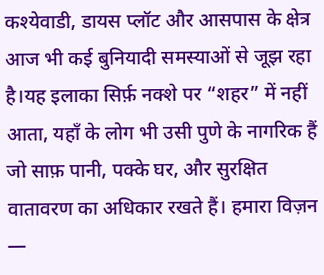कश्येवाडी, डायस प्लॉट और आसपास के क्षेत्र आज भी कई बुनियादी समस्याओं से जूझ रहा है।यह इलाका सिर्फ़ नक्शे पर “शहर” में नहीं आता, यहाँ के लोग भी उसी पुणे के नागरिक हैं जो साफ़ पानी, पक्के घर, और सुरक्षित वातावरण का अधिकार रखते हैं। हमारा विज़न —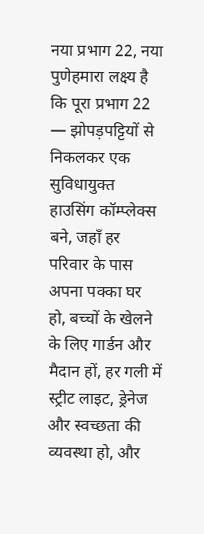नया प्रभाग 22, नया पुणेहमारा लक्ष्य है कि पूरा प्रभाग 22 — झोपड़पट्टियों से निकलकर एक सुविधायुक्त हाउसिंग कॉम्प्लेक्स बने, जहाँ हर परिवार के पास अपना पक्का घर हो, बच्चों के खेलने के लिए गार्डन और मैदान हों, हर गली में स्ट्रीट लाइट, ड्रेनेज और स्वच्छता की व्यवस्था हो, और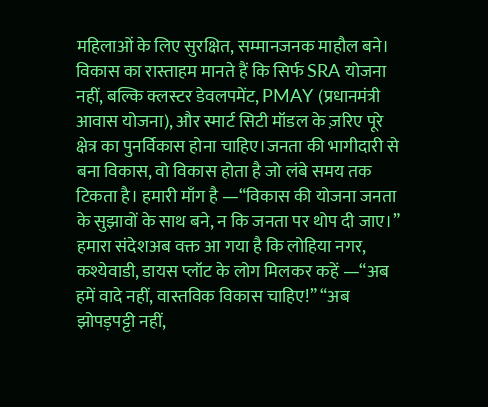महिलाओं के लिए सुरक्षित, सम्मानजनक माहौल बने। विकास का रास्ताहम मानते हैं कि सिर्फ SRA योजना नहीं, बल्कि क्लस्टर डेवलपमेंट, PMAY (प्रधानमंत्री आवास योजना), और स्मार्ट सिटी मॉडल के ज़रिए पूरे क्षेत्र का पुनर्विकास होना चाहिए।जनता की भागीदारी से बना विकास, वो विकास होता है जो लंबे समय तक टिकता है। हमारी माँग है —“विकास की योजना जनता के सुझावों के साथ बने, न कि जनता पर थोप दी जाए।” हमारा संदेशअब वक्त आ गया है कि लोहिया नगर, कश्येवाडी, डायस प्लॉट के लोग मिलकर कहें —“अब हमें वादे नहीं, वास्तविक विकास चाहिए!” “अब झोपड़पट्टी नहीं,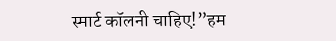स्मार्ट कॉलनी चाहिए!”हम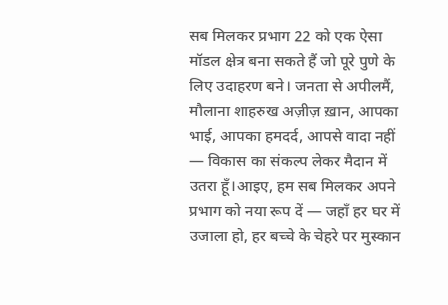सब मिलकर प्रभाग 22 को एक ऐसा मॉडल क्षेत्र बना सकते हैं जो पूरे पुणे के लिए उदाहरण बने। जनता से अपीलमैं, मौलाना शाहरुख अज़ीज़ ख़ान, आपका भाई, आपका हमदर्द, आपसे वादा नहीं — विकास का संकल्प लेकर मैदान में उतरा हूँ।आइए, हम सब मिलकर अपने प्रभाग को नया रूप दें — जहाँ हर घर में उजाला हो, हर बच्चे के चेहरे पर मुस्कान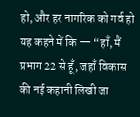हो, और हर नागरिक को गर्व हो यह कहने में कि — “हाँ, मैं प्रभाग 22 से हूँ, जहाँ विकास की नई कहानी लिखी जा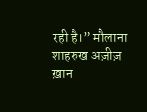रही है।” मौलाना शाहरुख अज़ीज़ ख़ान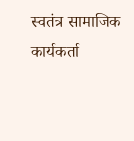स्वतंत्र सामाजिक कार्यकर्ता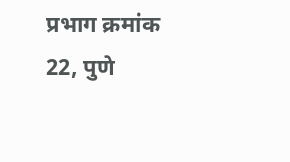प्रभाग क्रमांक 22, पुणे